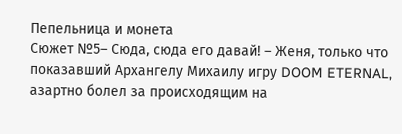Пепельница и монета
Сюжет №5– Сюда, сюда его давай! – Женя, только что показавший Архангелу Михаилу игру DOOM ETERNAL, азартно болел за происходящим на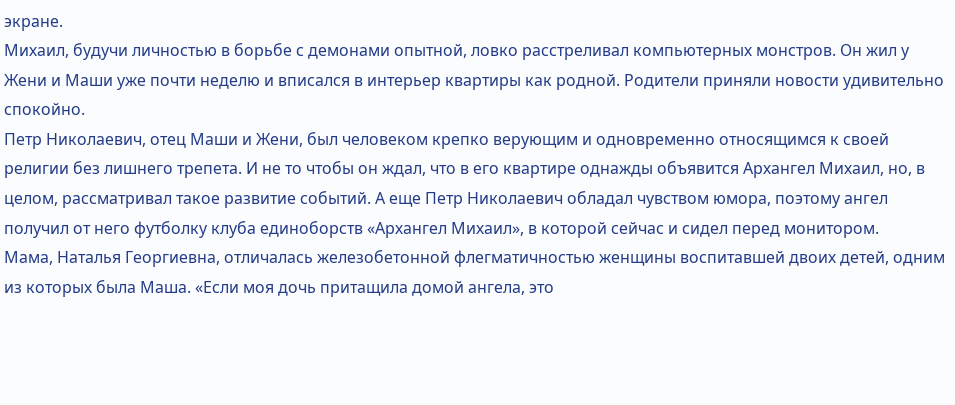экране.
Михаил, будучи личностью в борьбе с демонами опытной, ловко расстреливал компьютерных монстров. Он жил у Жени и Маши уже почти неделю и вписался в интерьер квартиры как родной. Родители приняли новости удивительно спокойно.
Петр Николаевич, отец Маши и Жени, был человеком крепко верующим и одновременно относящимся к своей религии без лишнего трепета. И не то чтобы он ждал, что в его квартире однажды объявится Архангел Михаил, но, в целом, рассматривал такое развитие событий. А еще Петр Николаевич обладал чувством юмора, поэтому ангел получил от него футболку клуба единоборств «Архангел Михаил», в которой сейчас и сидел перед монитором.
Мама, Наталья Георгиевна, отличалась железобетонной флегматичностью женщины воспитавшей двоих детей, одним из которых была Маша. «Если моя дочь притащила домой ангела, это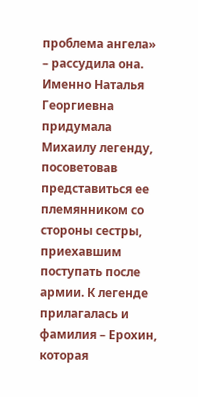проблема ангела» – рассудила она. Именно Наталья Георгиевна придумала Михаилу легенду, посоветовав представиться ее племянником со стороны сестры, приехавшим поступать после армии. К легенде прилагалась и фамилия – Ерохин, которая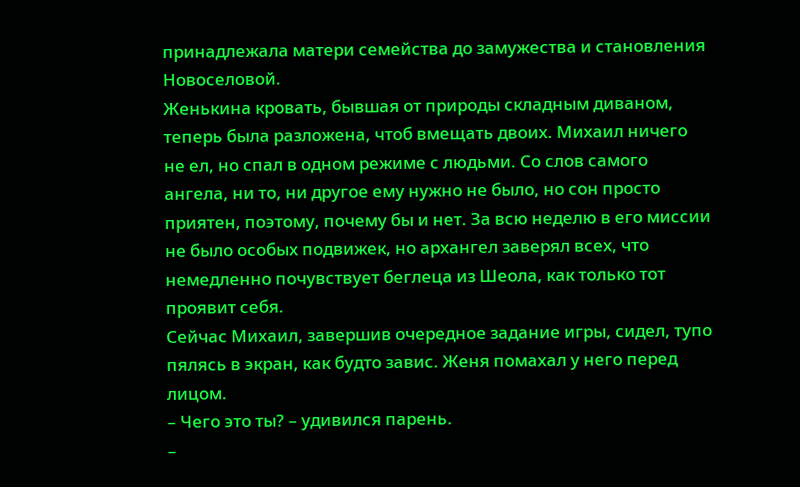принадлежала матери семейства до замужества и становления Новоселовой.
Женькина кровать, бывшая от природы складным диваном, теперь была разложена, чтоб вмещать двоих. Михаил ничего не ел, но спал в одном режиме с людьми. Со слов самого ангела, ни то, ни другое ему нужно не было, но сон просто приятен, поэтому, почему бы и нет. За всю неделю в его миссии не было особых подвижек, но архангел заверял всех, что немедленно почувствует беглеца из Шеола, как только тот проявит себя.
Сейчас Михаил, завершив очередное задание игры, сидел, тупо пялясь в экран, как будто завис. Женя помахал у него перед лицом.
– Чего это ты? – удивился парень.
–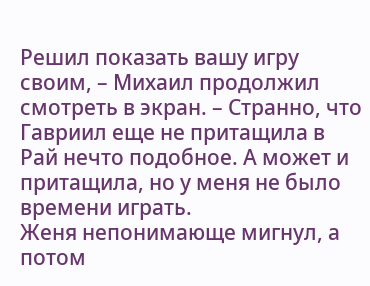Решил показать вашу игру своим, – Михаил продолжил смотреть в экран. – Странно, что Гавриил еще не притащила в Рай нечто подобное. А может и притащила, но у меня не было времени играть.
Женя непонимающе мигнул, а потом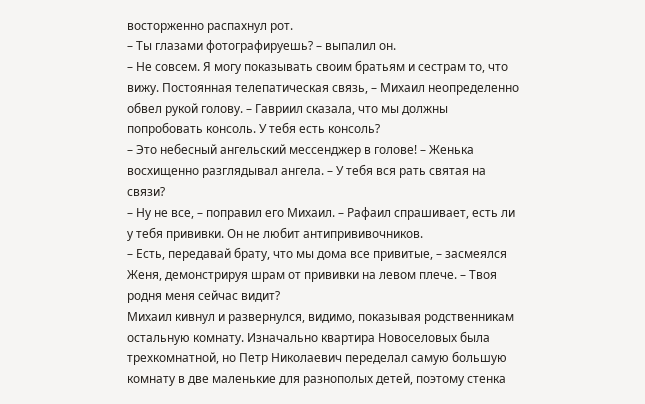восторженно распахнул рот.
– Ты глазами фотографируешь? – выпалил он.
– Не совсем. Я могу показывать своим братьям и сестрам то, что вижу. Постоянная телепатическая связь, – Михаил неопределенно обвел рукой голову. – Гавриил сказала, что мы должны попробовать консоль. У тебя есть консоль?
– Это небесный ангельский мессенджер в голове! – Женька восхищенно разглядывал ангела. – У тебя вся рать святая на связи?
– Ну не все, – поправил его Михаил. – Рафаил спрашивает, есть ли у тебя прививки. Он не любит антипрививочников.
– Есть, передавай брату, что мы дома все привитые, – засмеялся Женя, демонстрируя шрам от прививки на левом плече. – Твоя родня меня сейчас видит?
Михаил кивнул и развернулся, видимо, показывая родственникам остальную комнату. Изначально квартира Новоселовых была трехкомнатной, но Петр Николаевич переделал самую большую комнату в две маленькие для разнополых детей, поэтому стенка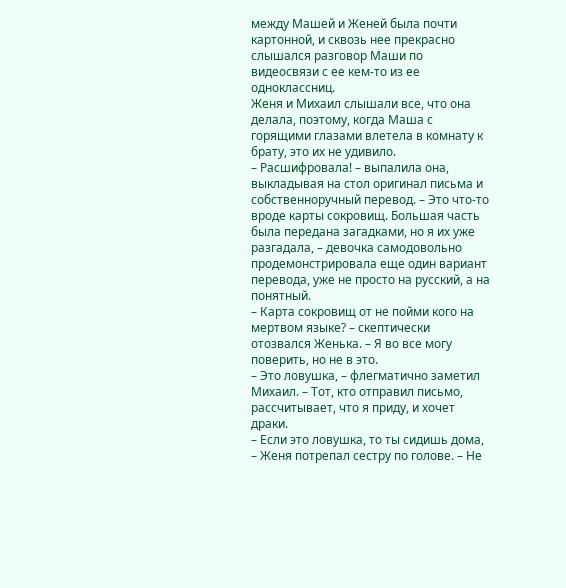между Машей и Женей была почти картонной, и сквозь нее прекрасно слышался разговор Маши по видеосвязи с ее кем-то из ее одноклассниц.
Женя и Михаил слышали все, что она делала, поэтому, когда Маша с горящими глазами влетела в комнату к брату, это их не удивило.
– Расшифровала! – выпалила она, выкладывая на стол оригинал письма и собственноручный перевод. – Это что-то вроде карты сокровищ. Большая часть была передана загадками, но я их уже разгадала, – девочка самодовольно продемонстрировала еще один вариант перевода, уже не просто на русский, а на понятный.
– Карта сокровищ от не пойми кого на мертвом языке? – скептически отозвался Женька. – Я во все могу поверить, но не в это.
– Это ловушка, – флегматично заметил Михаил. – Тот, кто отправил письмо, рассчитывает, что я приду, и хочет драки.
– Если это ловушка, то ты сидишь дома, – Женя потрепал сестру по голове. – Не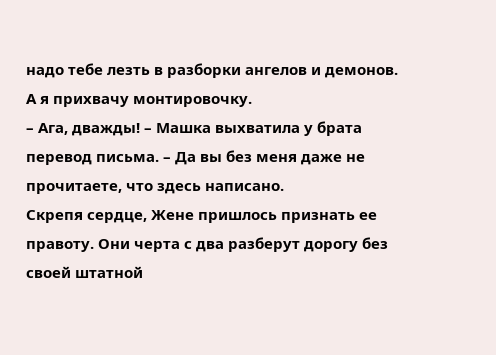надо тебе лезть в разборки ангелов и демонов. А я прихвачу монтировочку.
– Ага, дважды! – Машка выхватила у брата перевод письма. – Да вы без меня даже не прочитаете, что здесь написано.
Скрепя сердце, Жене пришлось признать ее правоту. Они черта с два разберут дорогу без своей штатной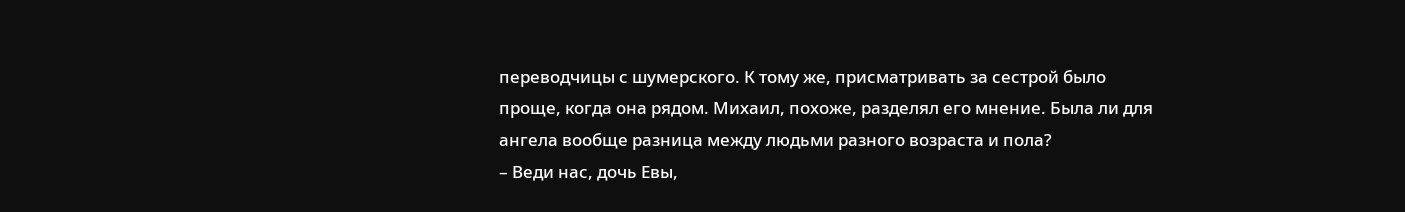переводчицы с шумерского. К тому же, присматривать за сестрой было проще, когда она рядом. Михаил, похоже, разделял его мнение. Была ли для ангела вообще разница между людьми разного возраста и пола?
– Веди нас, дочь Евы,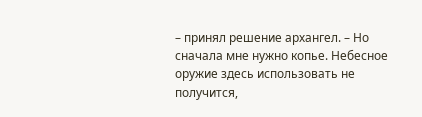– принял решение архангел. – Но сначала мне нужно копье. Небесное оружие здесь использовать не получится,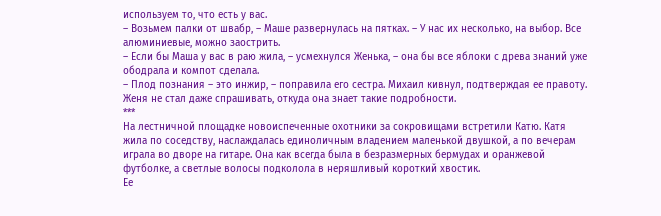используем то, что есть у вас.
– Возьмем палки от швабр, – Маше развернулась на пятках. – У нас их несколько, на выбор. Все алюминиевые, можно заострить.
– Если бы Маша у вас в раю жила, – усмехнулся Женька, – она бы все яблоки с древа знаний уже ободрала и компот сделала.
– Плод познания – это инжир, – поправила его сестра. Михаил кивнул, подтверждая ее правоту. Женя не стал даже спрашивать, откуда она знает такие подробности.
***
На лестничной площадке новоиспеченные охотники за сокровищами встретили Катю. Катя жила по соседству, наслаждалась единоличным владением маленькой двушкой, а по вечерам играла во дворе на гитаре. Она как всегда была в безразмерных бермудах и оранжевой футболке, а светлые волосы подколола в неряшливый короткий хвостик.
Ее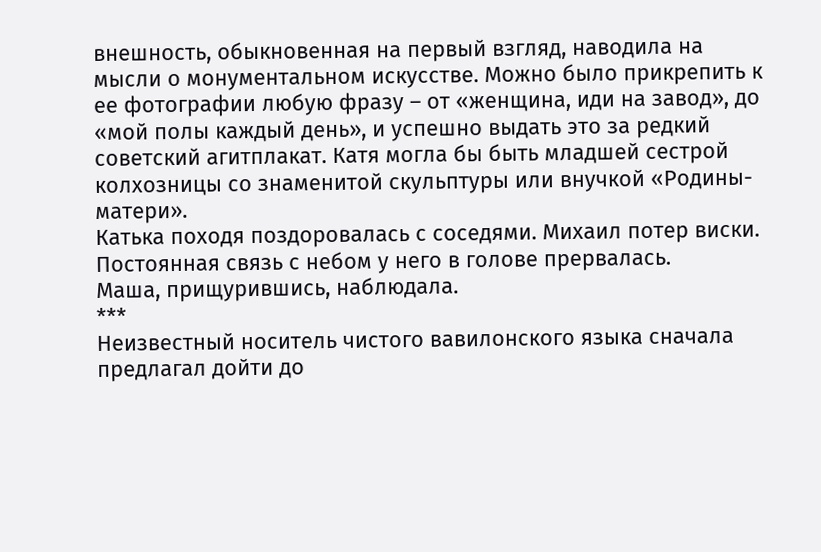внешность, обыкновенная на первый взгляд, наводила на мысли о монументальном искусстве. Можно было прикрепить к ее фотографии любую фразу – от «женщина, иди на завод», до «мой полы каждый день», и успешно выдать это за редкий советский агитплакат. Катя могла бы быть младшей сестрой колхозницы со знаменитой скульптуры или внучкой «Родины-матери».
Катька походя поздоровалась с соседями. Михаил потер виски. Постоянная связь с небом у него в голове прервалась.
Маша, прищурившись, наблюдала.
***
Неизвестный носитель чистого вавилонского языка сначала предлагал дойти до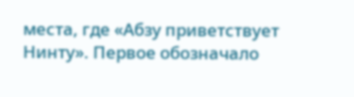места, где «Абзу приветствует Нинту». Первое обозначало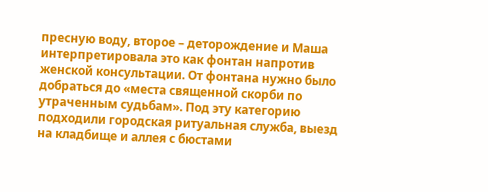пресную воду, второе – деторождение и Маша интерпретировала это как фонтан напротив женской консультации. От фонтана нужно было добраться до «места священной скорби по утраченным судьбам». Под эту категорию подходили городская ритуальная служба, выезд на кладбище и аллея с бюстами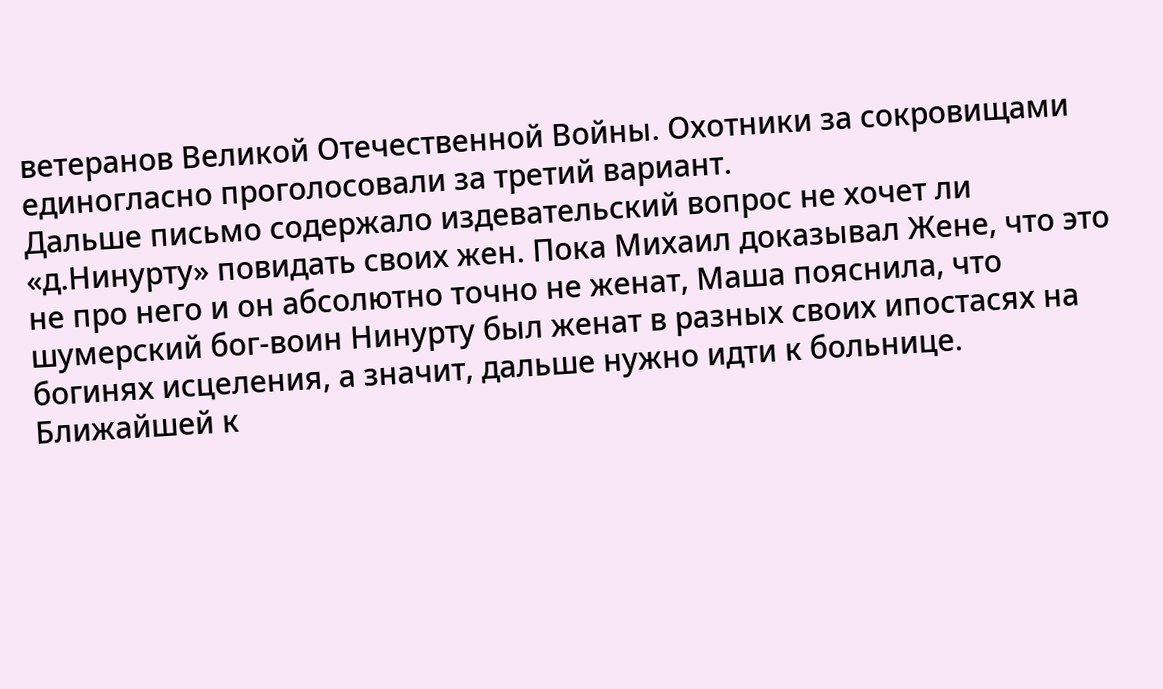ветеранов Великой Отечественной Войны. Охотники за сокровищами единогласно проголосовали за третий вариант.
Дальше письмо содержало издевательский вопрос не хочет ли «д.Нинурту» повидать своих жен. Пока Михаил доказывал Жене, что это не про него и он абсолютно точно не женат, Маша пояснила, что шумерский бог-воин Нинурту был женат в разных своих ипостасях на богинях исцеления, а значит, дальше нужно идти к больнице. Ближайшей к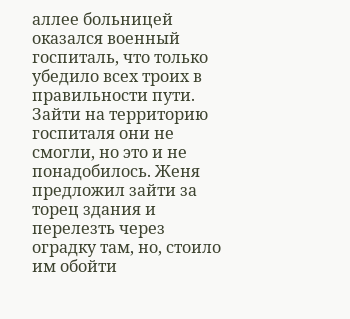аллее больницей оказался военный госпиталь, что только убедило всех троих в правильности пути.
Зайти на территорию госпиталя они не смогли, но это и не понадобилось. Женя предложил зайти за торец здания и перелезть через оградку там, но, стоило им обойти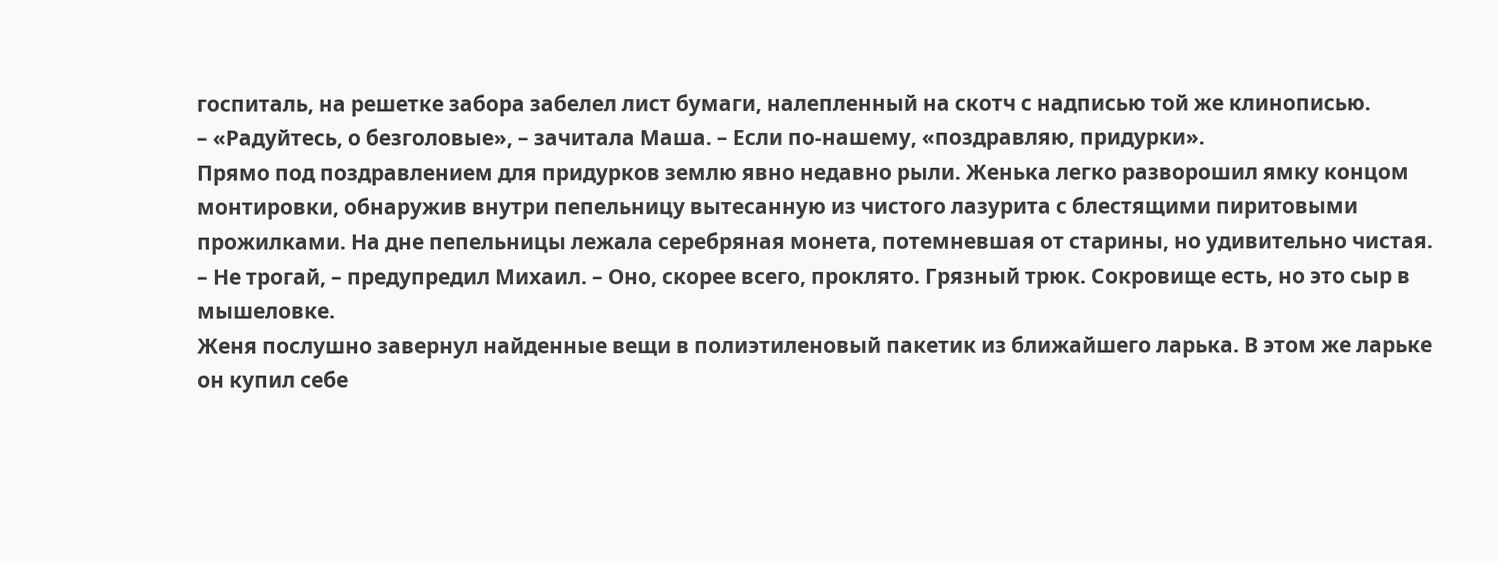госпиталь, на решетке забора забелел лист бумаги, налепленный на скотч с надписью той же клинописью.
– «Радуйтесь, о безголовые», – зачитала Маша. – Если по-нашему, «поздравляю, придурки».
Прямо под поздравлением для придурков землю явно недавно рыли. Женька легко разворошил ямку концом монтировки, обнаружив внутри пепельницу вытесанную из чистого лазурита с блестящими пиритовыми прожилками. На дне пепельницы лежала серебряная монета, потемневшая от старины, но удивительно чистая.
– Не трогай, – предупредил Михаил. – Оно, скорее всего, проклято. Грязный трюк. Сокровище есть, но это сыр в мышеловке.
Женя послушно завернул найденные вещи в полиэтиленовый пакетик из ближайшего ларька. В этом же ларьке он купил себе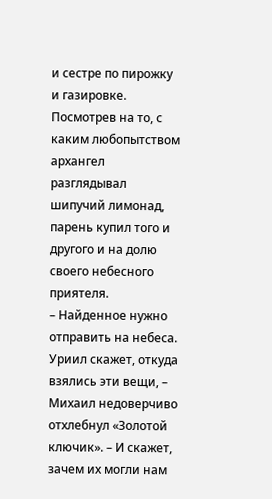и сестре по пирожку и газировке. Посмотрев на то, с каким любопытством архангел разглядывал шипучий лимонад, парень купил того и другого и на долю своего небесного приятеля.
– Найденное нужно отправить на небеса. Уриил скажет, откуда взялись эти вещи, – Михаил недоверчиво отхлебнул «Золотой ключик». – И скажет, зачем их могли нам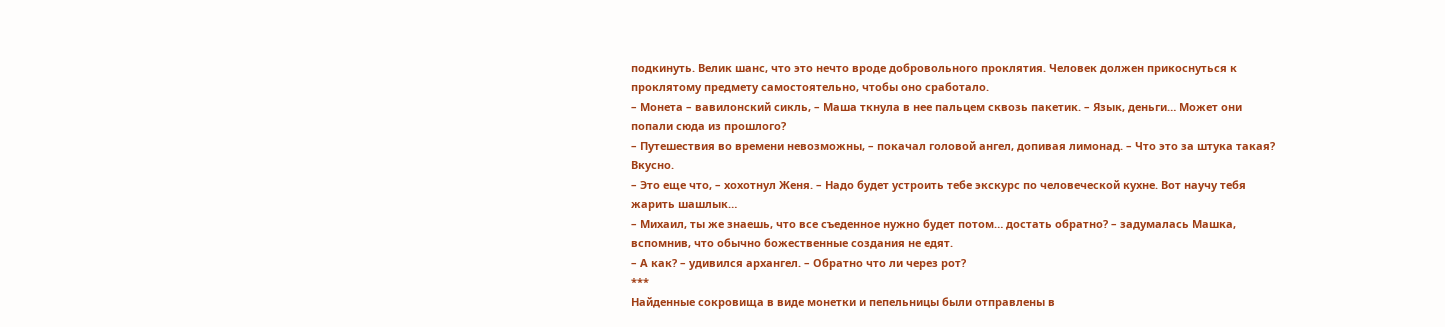подкинуть. Велик шанс, что это нечто вроде добровольного проклятия. Человек должен прикоснуться к проклятому предмету самостоятельно, чтобы оно сработало.
– Монета – вавилонский сикль, – Маша ткнула в нее пальцем сквозь пакетик. – Язык, деньги… Может они попали сюда из прошлого?
– Путешествия во времени невозможны, – покачал головой ангел, допивая лимонад. – Что это за штука такая? Вкусно.
– Это еще что, – хохотнул Женя. – Надо будет устроить тебе экскурс по человеческой кухне. Вот научу тебя жарить шашлык…
– Михаил, ты же знаешь, что все съеденное нужно будет потом… достать обратно? – задумалась Машка, вспомнив, что обычно божественные создания не едят.
– А как? – удивился архангел. – Обратно что ли через рот?
***
Найденные сокровища в виде монетки и пепельницы были отправлены в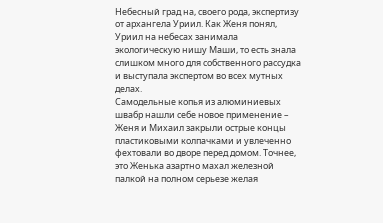Небесный град на, своего рода, экспертизу от архангела Уриил. Как Женя понял, Уриил на небесах занимала экологическую нишу Маши, то есть знала слишком много для собственного рассудка и выступала экспертом во всех мутных делах.
Самодельные копья из алюминиевых швабр нашли себе новое применение – Женя и Михаил закрыли острые концы пластиковыми колпачками и увлеченно фехтовали во дворе перед домом. Точнее, это Женька азартно махал железной палкой на полном серьезе желая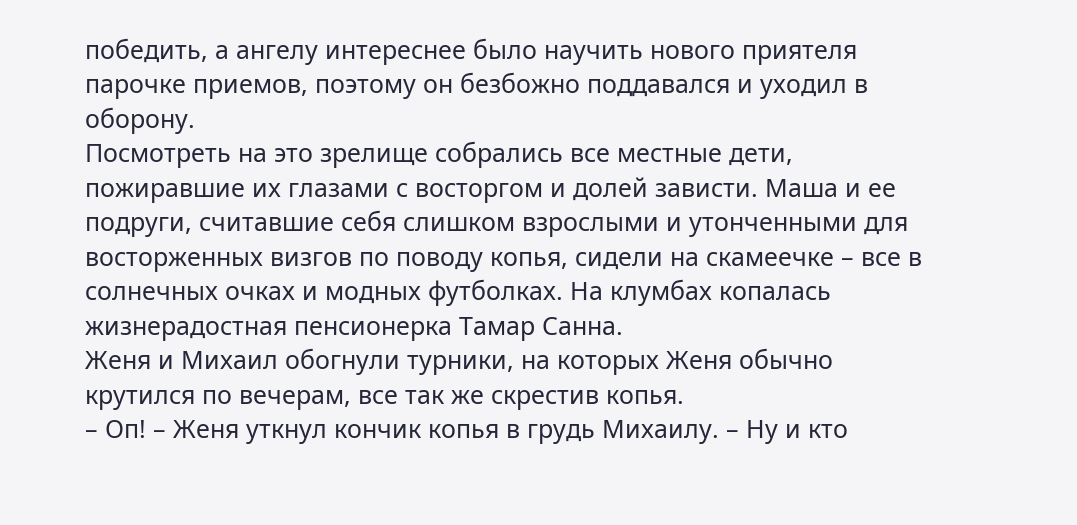победить, а ангелу интереснее было научить нового приятеля парочке приемов, поэтому он безбожно поддавался и уходил в оборону.
Посмотреть на это зрелище собрались все местные дети, пожиравшие их глазами с восторгом и долей зависти. Маша и ее подруги, считавшие себя слишком взрослыми и утонченными для восторженных визгов по поводу копья, сидели на скамеечке – все в солнечных очках и модных футболках. На клумбах копалась жизнерадостная пенсионерка Тамар Санна.
Женя и Михаил обогнули турники, на которых Женя обычно крутился по вечерам, все так же скрестив копья.
– Оп! – Женя уткнул кончик копья в грудь Михаилу. – Ну и кто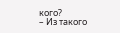кого?
– Из такого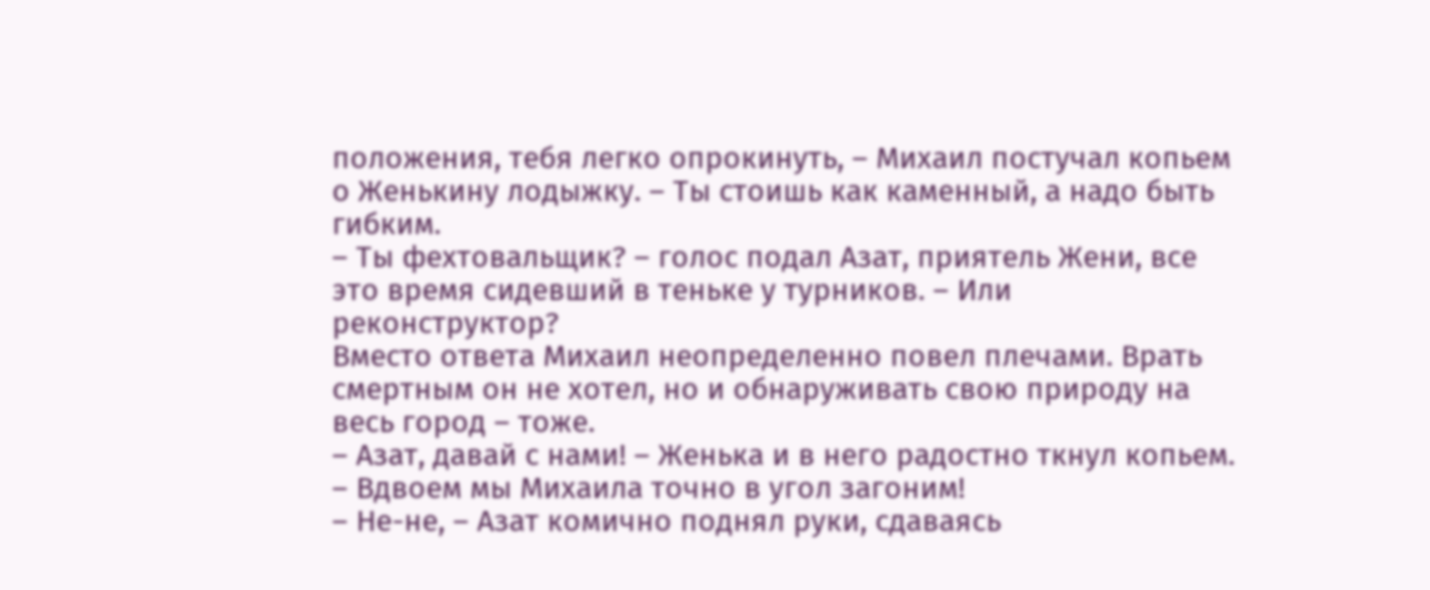положения, тебя легко опрокинуть, – Михаил постучал копьем о Женькину лодыжку. – Ты стоишь как каменный, а надо быть гибким.
– Ты фехтовальщик? – голос подал Азат, приятель Жени, все это время сидевший в теньке у турников. – Или реконструктор?
Вместо ответа Михаил неопределенно повел плечами. Врать смертным он не хотел, но и обнаруживать свою природу на весь город – тоже.
– Азат, давай с нами! – Женька и в него радостно ткнул копьем. – Вдвоем мы Михаила точно в угол загоним!
– Не-не, – Азат комично поднял руки, сдаваясь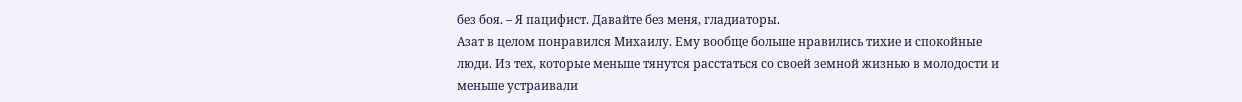без боя. – Я пацифист. Давайте без меня, гладиаторы.
Азат в целом понравился Михаилу. Ему вообще больше нравились тихие и спокойные люди. Из тех, которые меньше тянутся расстаться со своей земной жизнью в молодости и меньше устраивали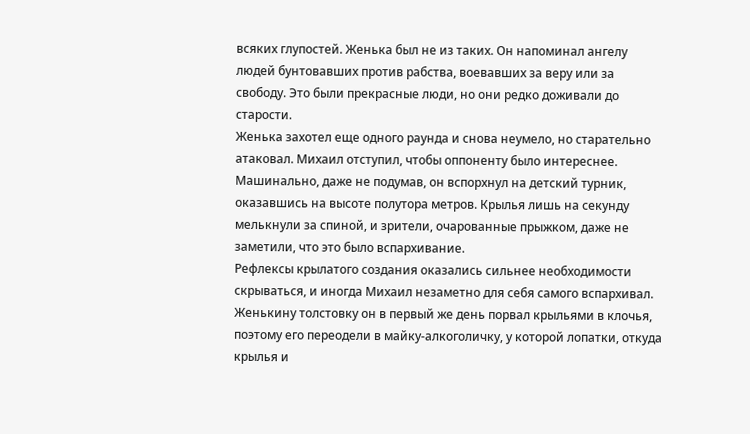всяких глупостей. Женька был не из таких. Он напоминал ангелу людей бунтовавших против рабства, воевавших за веру или за свободу. Это были прекрасные люди, но они редко доживали до старости.
Женька захотел еще одного раунда и снова неумело, но старательно атаковал. Михаил отступил, чтобы оппоненту было интереснее. Машинально, даже не подумав, он вспорхнул на детский турник, оказавшись на высоте полутора метров. Крылья лишь на секунду мелькнули за спиной, и зрители, очарованные прыжком, даже не заметили, что это было вспархивание.
Рефлексы крылатого создания оказались сильнее необходимости скрываться, и иногда Михаил незаметно для себя самого вспархивал. Женькину толстовку он в первый же день порвал крыльями в клочья, поэтому его переодели в майку-алкоголичку, у которой лопатки, откуда крылья и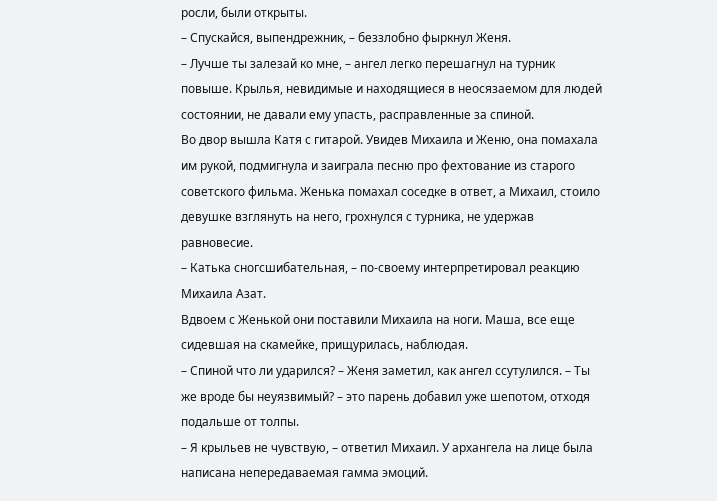росли, были открыты.
– Спускайся, выпендрежник, – беззлобно фыркнул Женя.
– Лучше ты залезай ко мне, – ангел легко перешагнул на турник повыше. Крылья, невидимые и находящиеся в неосязаемом для людей состоянии, не давали ему упасть, расправленные за спиной.
Во двор вышла Катя с гитарой. Увидев Михаила и Женю, она помахала им рукой, подмигнула и заиграла песню про фехтование из старого советского фильма. Женька помахал соседке в ответ, а Михаил, стоило девушке взглянуть на него, грохнулся с турника, не удержав равновесие.
– Катька сногсшибательная, – по-своему интерпретировал реакцию Михаила Азат.
Вдвоем с Женькой они поставили Михаила на ноги. Маша, все еще сидевшая на скамейке, прищурилась, наблюдая.
– Спиной что ли ударился? – Женя заметил, как ангел ссутулился. – Ты же вроде бы неуязвимый? – это парень добавил уже шепотом, отходя подальше от толпы.
– Я крыльев не чувствую, – ответил Михаил. У архангела на лице была написана непередаваемая гамма эмоций.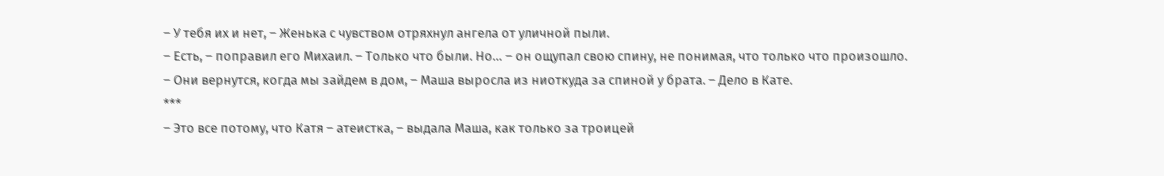– У тебя их и нет, – Женька с чувством отряхнул ангела от уличной пыли.
– Есть, – поправил его Михаил. – Только что были. Но… – он ощупал свою спину, не понимая, что только что произошло.
– Они вернутся, когда мы зайдем в дом, – Маша выросла из ниоткуда за спиной у брата. – Дело в Кате.
***
– Это все потому, что Катя – атеистка, – выдала Маша, как только за троицей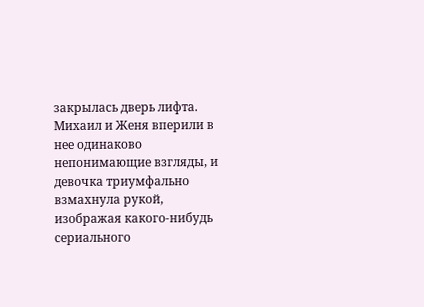закрылась дверь лифта.
Михаил и Женя вперили в нее одинаково непонимающие взгляды, и девочка триумфально взмахнула рукой, изображая какого-нибудь сериального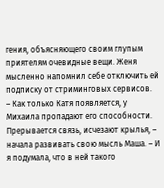гения, объясняющего своим глупым приятелям очевидные вещи. Женя мысленно напомнил себе отключить ей подписку от стриминговых сервисов.
– Как только Катя появляется, у Михаила пропадают его способности. Прерывается связь, исчезают крылья, – начала развивать свою мысль Маша. – И я подумала, что в ней такого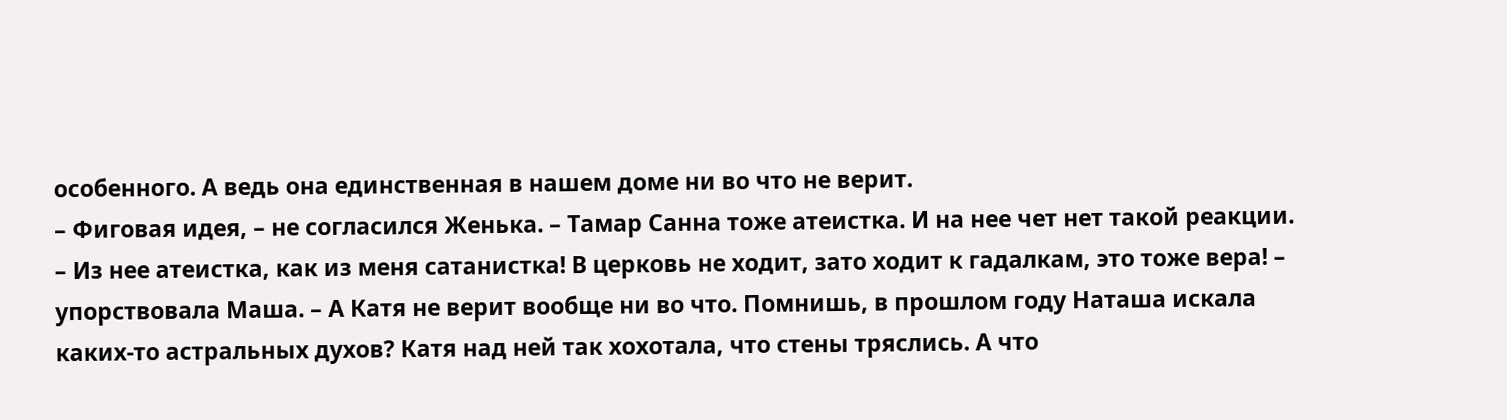особенного. А ведь она единственная в нашем доме ни во что не верит.
– Фиговая идея, – не согласился Женька. – Тамар Санна тоже атеистка. И на нее чет нет такой реакции.
– Из нее атеистка, как из меня сатанистка! В церковь не ходит, зато ходит к гадалкам, это тоже вера! – упорствовала Маша. – А Катя не верит вообще ни во что. Помнишь, в прошлом году Наташа искала каких-то астральных духов? Катя над ней так хохотала, что стены тряслись. А что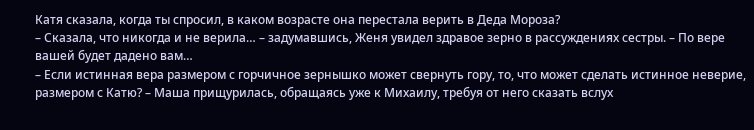Катя сказала, когда ты спросил, в каком возрасте она перестала верить в Деда Мороза?
– Сказала, что никогда и не верила… – задумавшись, Женя увидел здравое зерно в рассуждениях сестры. – По вере вашей будет дадено вам…
– Если истинная вера размером с горчичное зернышко может свернуть гору, то, что может сделать истинное неверие, размером с Катю? – Маша прищурилась, обращаясь уже к Михаилу, требуя от него сказать вслух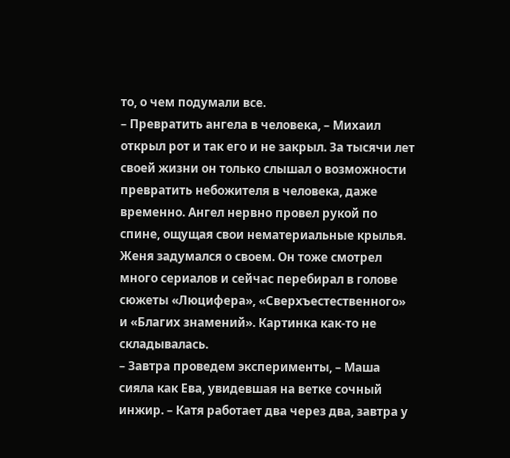то, о чем подумали все.
– Превратить ангела в человека, – Михаил открыл рот и так его и не закрыл. За тысячи лет своей жизни он только слышал о возможности превратить небожителя в человека, даже временно. Ангел нервно провел рукой по спине, ощущая свои нематериальные крылья.
Женя задумался о своем. Он тоже смотрел много сериалов и сейчас перебирал в голове сюжеты «Люцифера», «Сверхъестественного» и «Благих знамений». Картинка как-то не складывалась.
– Завтра проведем эксперименты, – Маша сияла как Ева, увидевшая на ветке сочный инжир. – Катя работает два через два, завтра у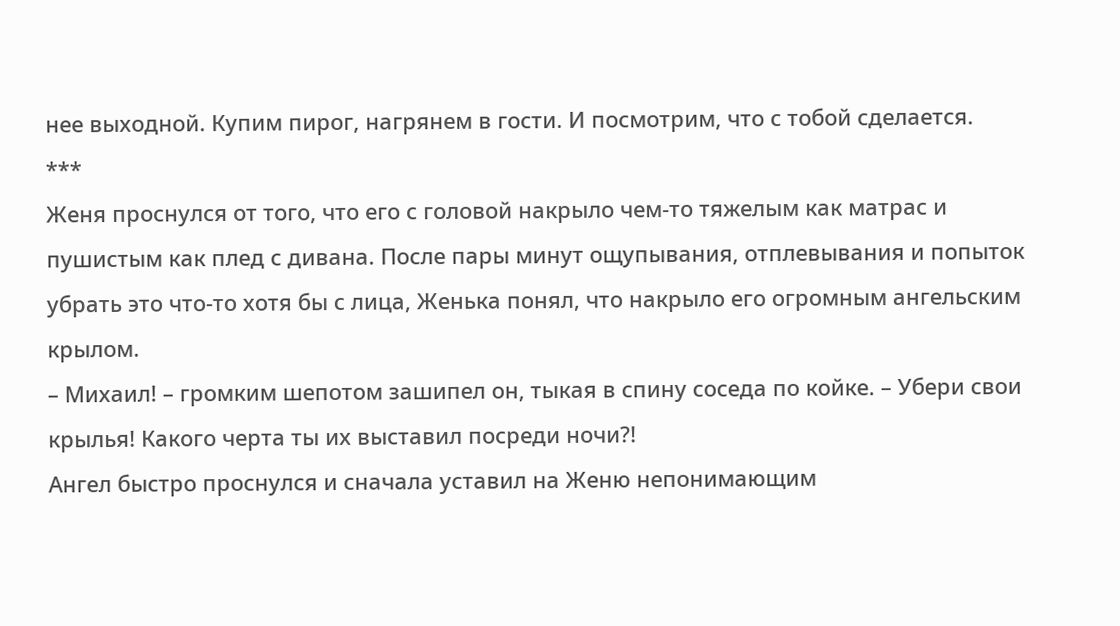нее выходной. Купим пирог, нагрянем в гости. И посмотрим, что с тобой сделается.
***
Женя проснулся от того, что его с головой накрыло чем-то тяжелым как матрас и пушистым как плед с дивана. После пары минут ощупывания, отплевывания и попыток убрать это что-то хотя бы с лица, Женька понял, что накрыло его огромным ангельским крылом.
– Михаил! – громким шепотом зашипел он, тыкая в спину соседа по койке. – Убери свои крылья! Какого черта ты их выставил посреди ночи?!
Ангел быстро проснулся и сначала уставил на Женю непонимающим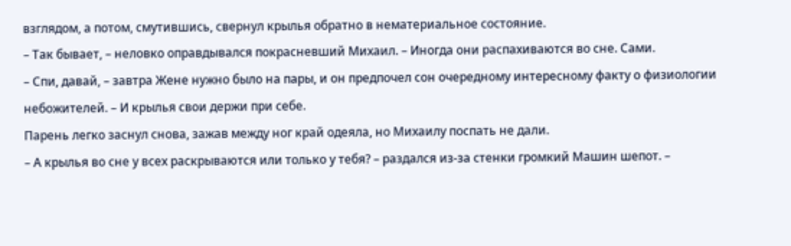взглядом, а потом, смутившись, свернул крылья обратно в нематериальное состояние.
– Так бывает, – неловко оправдывался покрасневший Михаил. – Иногда они распахиваются во сне. Сами.
– Спи, давай, – завтра Жене нужно было на пары, и он предпочел сон очередному интересному факту о физиологии небожителей. – И крылья свои держи при себе.
Парень легко заснул снова, зажав между ног край одеяла, но Михаилу поспать не дали.
– А крылья во сне у всех раскрываются или только у тебя? – раздался из-за стенки громкий Машин шепот. –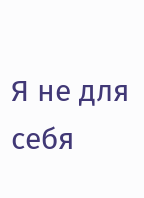Я не для себя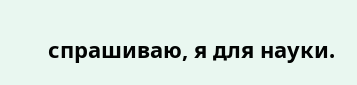спрашиваю, я для науки.